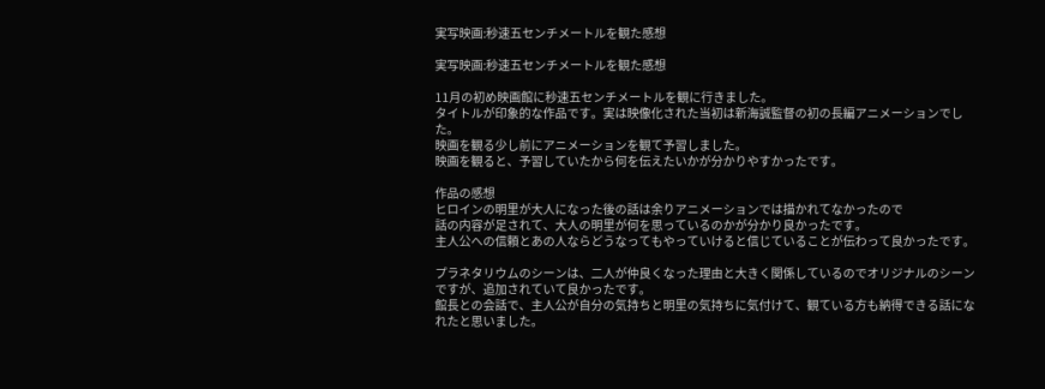実写映画:秒速五センチメートルを観た感想

実写映画:秒速五センチメートルを観た感想

11月の初め映画館に秒速五センチメートルを観に行きました。
タイトルが印象的な作品です。実は映像化された当初は新海誠監督の初の長編アニメーションでした。
映画を観る少し前にアニメーションを観て予習しました。
映画を観ると、予習していたから何を伝えたいかが分かりやすかったです。

作品の感想
ヒロインの明里が大人になった後の話は余りアニメーションでは描かれてなかったので
話の内容が足されて、大人の明里が何を思っているのかが分かり良かったです。
主人公への信頼とあの人ならどうなってもやっていけると信じていることが伝わって良かったです。

プラネタリウムのシーンは、二人が仲良くなった理由と大きく関係しているのでオリジナルのシーンですが、追加されていて良かったです。
館長との会話で、主人公が自分の気持ちと明里の気持ちに気付けて、観ている方も納得できる話になれたと思いました。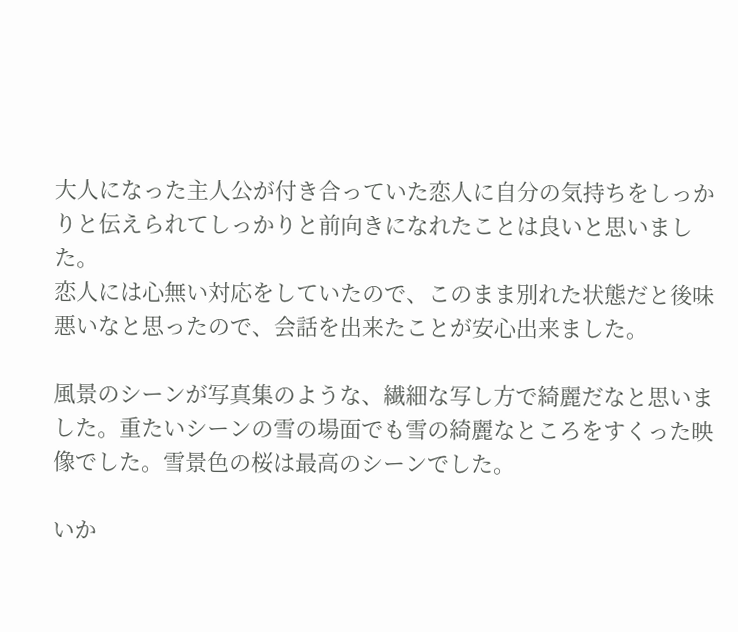大人になった主人公が付き合っていた恋人に自分の気持ちをしっかりと伝えられてしっかりと前向きになれたことは良いと思いました。
恋人には心無い対応をしていたので、このまま別れた状態だと後味悪いなと思ったので、会話を出来たことが安心出来ました。

風景のシーンが写真集のような、繊細な写し方で綺麗だなと思いました。重たいシーンの雪の場面でも雪の綺麗なところをすくった映像でした。雪景色の桜は最高のシーンでした。

いか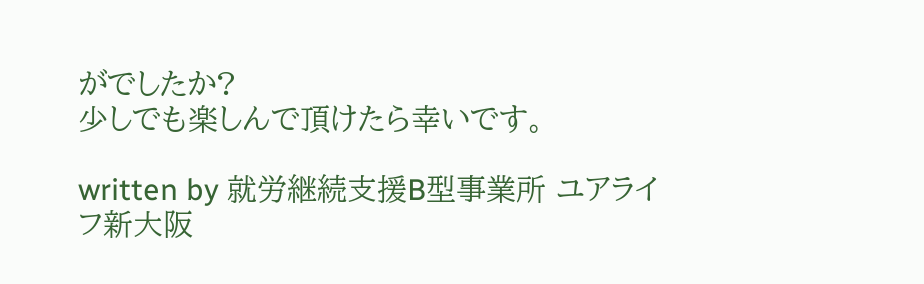がでしたか?
少しでも楽しんで頂けたら幸いです。

written by 就労継続支援B型事業所 ユアライフ新大阪